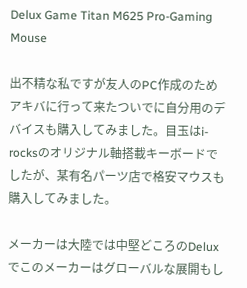Delux Game Titan M625 Pro-Gaming Mouse

出不精な私ですが友人のPC作成のためアキバに行って来たついでに自分用のデバイスも購入してみました。目玉はi-rocksのオリジナル軸搭載キーボードでしたが、某有名パーツ店で格安マウスも購入してみました。

メーカーは大陸では中堅どころのDeluxでこのメーカーはグローバルな展開もし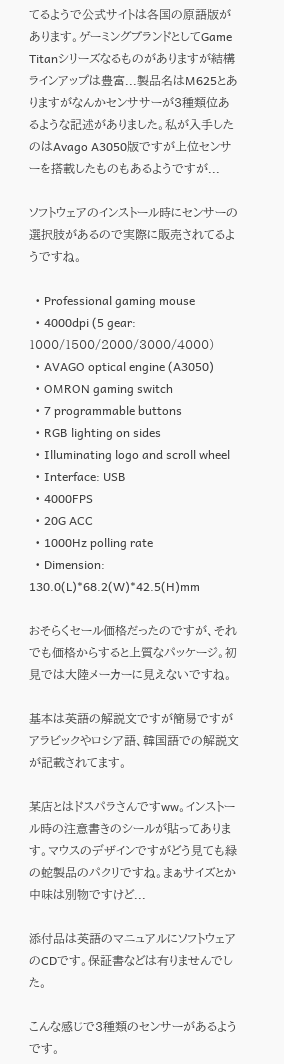てるようで公式サイトは各国の原語版があります。ゲーミングブランドとしてGame Titanシリーズなるものがありますが結構ラインアップは豊富...製品名はM625とありますがなんかセンササーが3種類位あるような記述がありました。私が入手したのはAvago A3050版ですが上位センサーを搭載したものもあるようですが...

ソフトウェアのインストール時にセンサーの選択肢があるので実際に販売されてるようですね。

  • Professional gaming mouse
  • 4000dpi (5 gear: 1000/1500/2000/3000/4000)
  • AVAGO optical engine (A3050)
  • OMRON gaming switch
  • 7 programmable buttons
  • RGB lighting on sides
  • Illuminating logo and scroll wheel
  • Interface: USB
  • 4000FPS
  • 20G ACC
  • 1000Hz polling rate
  • Dimension: 130.0(L)*68.2(W)*42.5(H)mm

おそらくセール価格だったのですが、それでも価格からすると上質なパッケージ。初見では大陸メーカーに見えないですね。

基本は英語の解説文ですが簡易ですがアラビックやロシア語、韓国語での解説文が記載されてます。

某店とはドスパラさんですww。インストール時の注意書きのシールが貼ってあります。マウスのデザインですがどう見ても緑の蛇製品のパクリですね。まぁサイズとか中味は別物ですけど...

添付品は英語のマニュアルにソフトウェアのCDです。保証書などは有りませんでした。

こんな感じで3種類のセンサーがあるようです。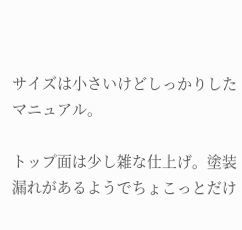サイズは小さいけどしっかりしたマニュアル。

トップ面は少し雑な仕上げ。塗装漏れがあるようでちょこっとだけ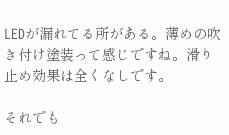LEDが漏れてる所がある。薄めの吹き付け塗装って感じですね。滑り止め効果は全くなしです。

それでも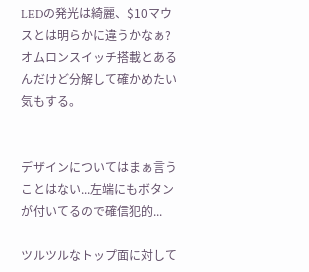LEDの発光は綺麗、$10マウスとは明らかに違うかなぁ?オムロンスイッチ搭載とあるんだけど分解して確かめたい気もする。


デザインについてはまぁ言うことはない...左端にもボタンが付いてるので確信犯的...

ツルツルなトップ面に対して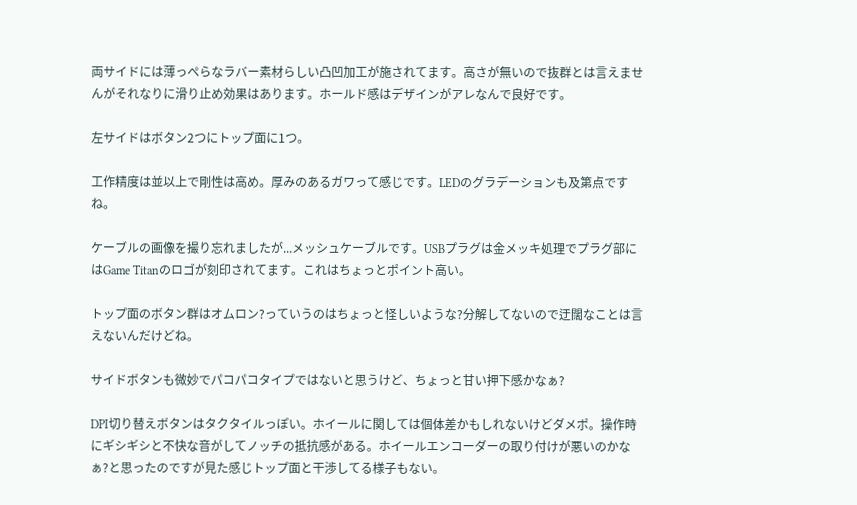両サイドには薄っぺらなラバー素材らしい凸凹加工が施されてます。高さが無いので抜群とは言えませんがそれなりに滑り止め効果はあります。ホールド感はデザインがアレなんで良好です。

左サイドはボタン2つにトップ面に1つ。

工作精度は並以上で剛性は高め。厚みのあるガワって感じです。LEDのグラデーションも及第点ですね。

ケーブルの画像を撮り忘れましたが...メッシュケーブルです。USBプラグは金メッキ処理でプラグ部にはGame Titanのロゴが刻印されてます。これはちょっとポイント高い。

トップ面のボタン群はオムロン?っていうのはちょっと怪しいような?分解してないので迂闊なことは言えないんだけどね。

サイドボタンも微妙でパコパコタイプではないと思うけど、ちょっと甘い押下感かなぁ?

DPI切り替えボタンはタクタイルっぽい。ホイールに関しては個体差かもしれないけどダメポ。操作時にギシギシと不快な音がしてノッチの抵抗感がある。ホイールエンコーダーの取り付けが悪いのかなぁ?と思ったのですが見た感じトップ面と干渉してる様子もない。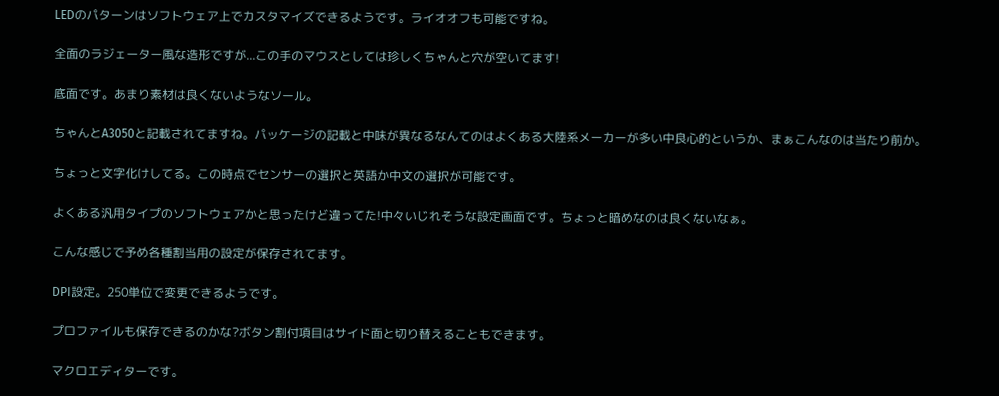LEDのパターンはソフトウェア上でカスタマイズできるようです。ライオオフも可能ですね。

全面のラジェーター風な造形ですが...この手のマウスとしては珍しくちゃんと穴が空いてます!

底面です。あまり素材は良くないようなソール。

ちゃんとA3050と記載されてますね。パッケージの記載と中味が異なるなんてのはよくある大陸系メーカーが多い中良心的というか、まぁこんなのは当たり前か。

ちょっと文字化けしてる。この時点でセンサーの選択と英語か中文の選択が可能です。

よくある汎用タイプのソフトウェアかと思ったけど違ってた!中々いじれそうな設定画面です。ちょっと暗めなのは良くないなぁ。

こんな感じで予め各種割当用の設定が保存されてます。

DPI設定。250単位で変更できるようです。

プロファイルも保存できるのかな?ボタン割付項目はサイド面と切り替えることもできます。

マクロエディターです。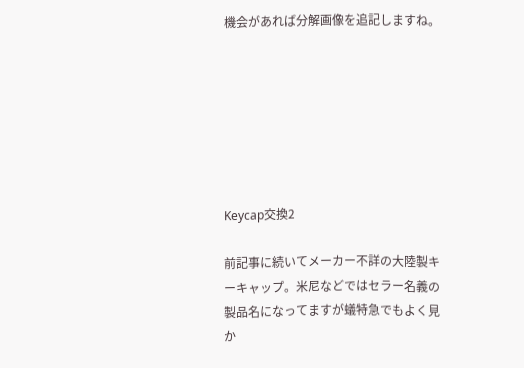機会があれば分解画像を追記しますね。







Keycap交換2

前記事に続いてメーカー不詳の大陸製キーキャップ。米尼などではセラー名義の製品名になってますが蟻特急でもよく見か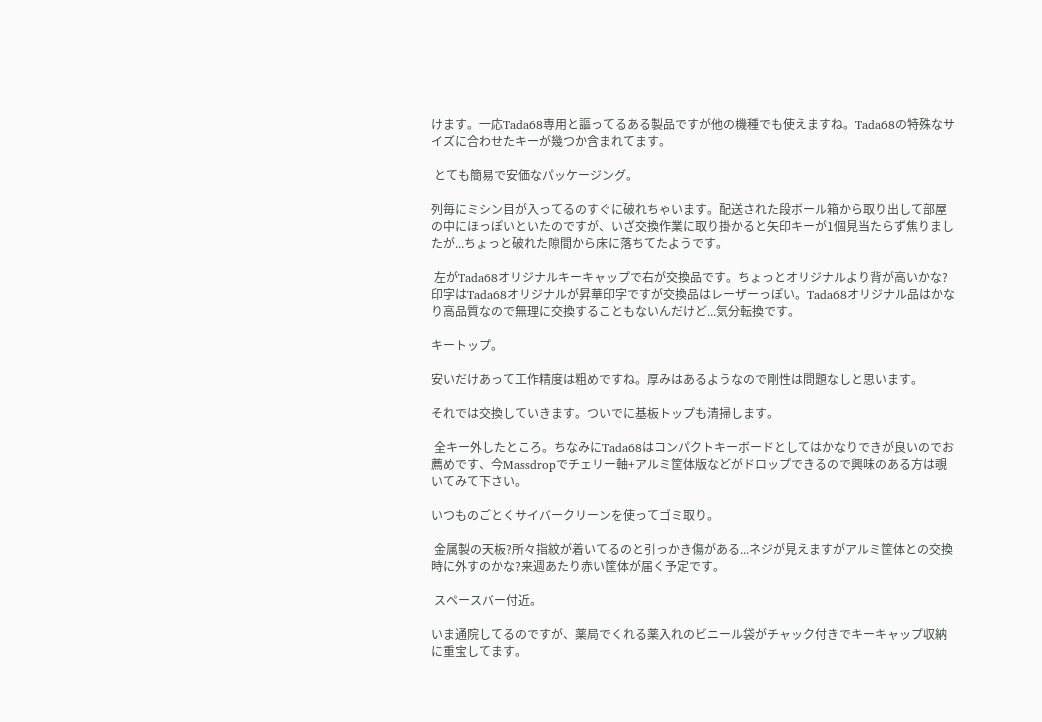けます。一応Tada68専用と謳ってるある製品ですが他の機種でも使えますね。Tada68の特殊なサイズに合わせたキーが幾つか含まれてます。

 とても簡易で安価なパッケージング。

列毎にミシン目が入ってるのすぐに破れちゃいます。配送された段ボール箱から取り出して部屋の中にほっぽいといたのですが、いざ交換作業に取り掛かると矢印キーが1個見当たらず焦りましたが...ちょっと破れた隙間から床に落ちてたようです。

 左がTada68オリジナルキーキャップで右が交換品です。ちょっとオリジナルより背が高いかな?印字はTada68オリジナルが昇華印字ですが交換品はレーザーっぽい。Tada68オリジナル品はかなり高品質なので無理に交換することもないんだけど...気分転換です。

キートップ。

安いだけあって工作精度は粗めですね。厚みはあるようなので剛性は問題なしと思います。

それでは交換していきます。ついでに基板トップも清掃します。

 全キー外したところ。ちなみにTada68はコンパクトキーボードとしてはかなりできが良いのでお薦めです、今Massdropでチェリー軸+アルミ筐体版などがドロップできるので興味のある方は覗いてみて下さい。

いつものごとくサイバークリーンを使ってゴミ取り。

 金属製の天板?所々指紋が着いてるのと引っかき傷がある...ネジが見えますがアルミ筐体との交換時に外すのかな?来週あたり赤い筐体が届く予定です。

 スペースバー付近。

いま通院してるのですが、薬局でくれる薬入れのビニール袋がチャック付きでキーキャップ収納に重宝してます。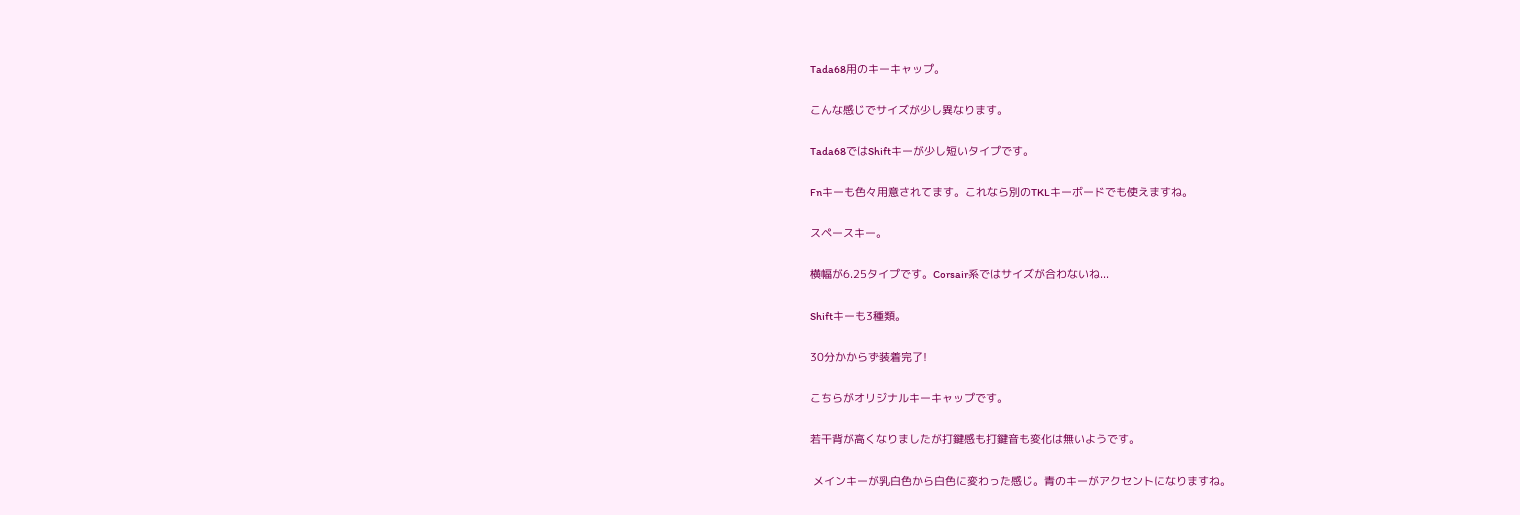Tada68用のキーキャップ。

こんな感じでサイズが少し異なります。

Tada68ではShiftキーが少し短いタイプです。

Fnキーも色々用意されてます。これなら別のTKLキーボードでも使えますね。

スペースキー。

横幅が6.25タイプです。Corsair系ではサイズが合わないね...

Shiftキーも3種類。

30分かからず装着完了!

こちらがオリジナルキーキャップです。

若干背が高くなりましたが打鍵感も打鍵音も変化は無いようです。

 メインキーが乳白色から白色に変わった感じ。青のキーがアクセントになりますね。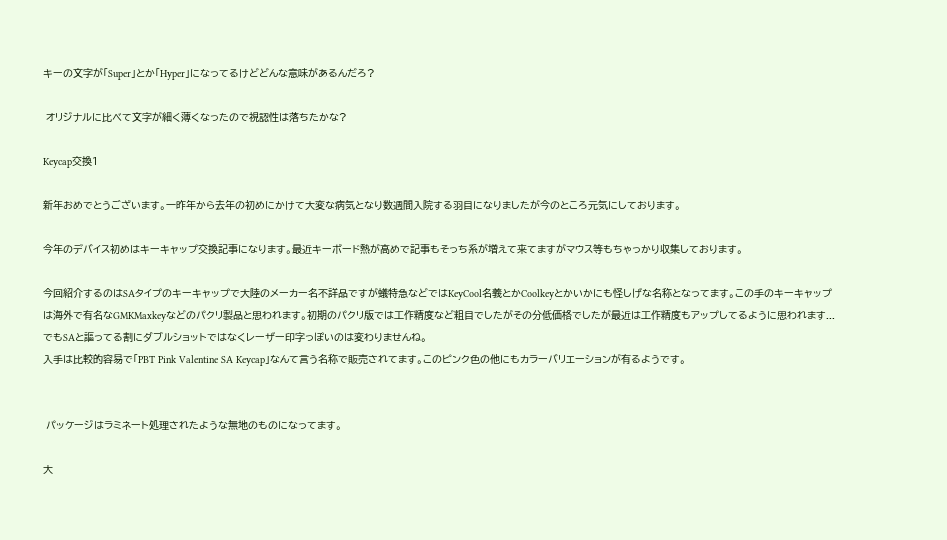キーの文字が「Super」とか「Hyper」になってるけどどんな意味があるんだろ?

 オリジナルに比べて文字が細く薄くなったので視認性は落ちたかな?

Keycap交換1

新年おめでとうございます。一昨年から去年の初めにかけて大変な病気となり数週間入院する羽目になりましたが今のところ元気にしております。

今年のデバイス初めはキーキャップ交換記事になります。最近キーボード熱が高めで記事もそっち系が増えて来てますがマウス等もちゃっかり収集しております。

今回紹介するのはSAタイプのキーキャップで大陸のメーカー名不詳品ですが蟻特急などではKeyCool名義とかCoolkeyとかいかにも怪しげな名称となってます。この手のキーキャップは海外で有名なGMKMaxkeyなどのパクリ製品と思われます。初期のパクリ版では工作精度など粗目でしたがその分低価格でしたが最近は工作精度もアップしてるように思われます...でもSAと謳ってる割にダブルショットではなくレーザー印字っぽいのは変わりませんね。
入手は比較的容易で「PBT Pink Valentine SA Keycap」なんて言う名称で販売されてます。このピンク色の他にもカラーバリエーションが有るようです。


 パッケージはラミネート処理されたような無地のものになってます。

大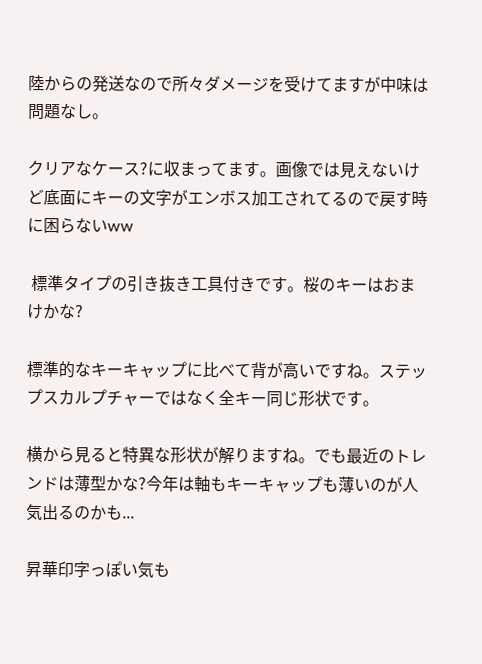陸からの発送なので所々ダメージを受けてますが中味は問題なし。

クリアなケース?に収まってます。画像では見えないけど底面にキーの文字がエンボス加工されてるので戻す時に困らないww

 標準タイプの引き抜き工具付きです。桜のキーはおまけかな?

標準的なキーキャップに比べて背が高いですね。ステップスカルプチャーではなく全キー同じ形状です。

横から見ると特異な形状が解りますね。でも最近のトレンドは薄型かな?今年は軸もキーキャップも薄いのが人気出るのかも...

昇華印字っぽい気も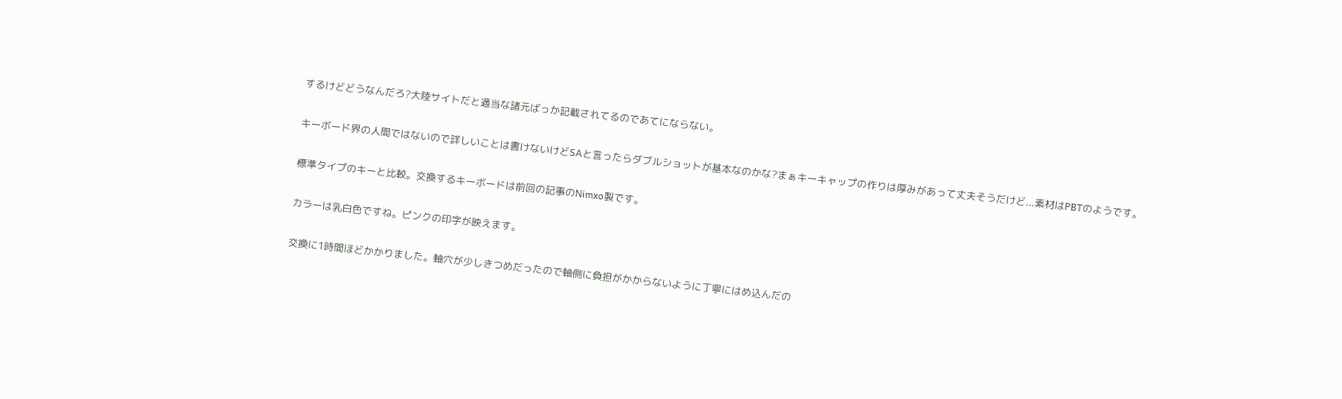するけどどうなんだろ?大陸サイトだと適当な諸元ばっか記載されてるのであてにならない。

キーボード界の人間ではないので詳しいことは書けないけどSAと言ったらダブルショットが基本なのかな?まぁキーキャップの作りは厚みがあって丈夫そうだけど...素材はPBTのようです。

標準タイプのキーと比較。交換するキーボードは前回の記事のNimxo製です。

カラーは乳白色ですね。ピンクの印字が映えます。

交換に1時間ほどかかりました。軸穴が少しきつめだったので軸側に負担がかからないように丁寧にはめ込んだの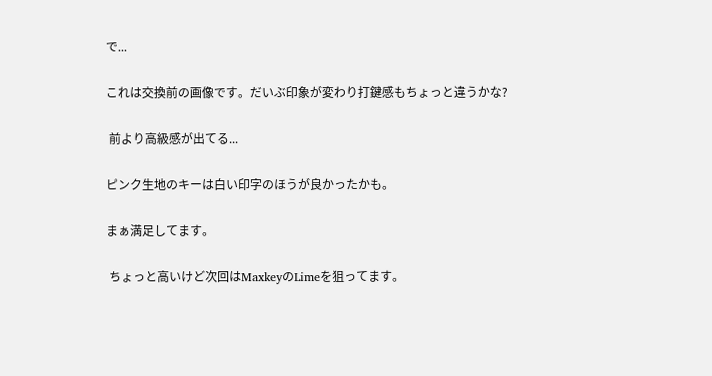で...

これは交換前の画像です。だいぶ印象が変わり打鍵感もちょっと違うかな?

 前より高級感が出てる...

ピンク生地のキーは白い印字のほうが良かったかも。

まぁ満足してます。

 ちょっと高いけど次回はMaxkeyのLimeを狙ってます。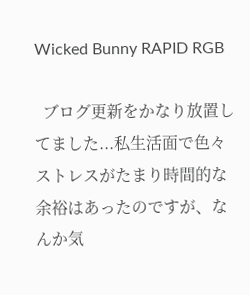Wicked Bunny RAPID RGB

  ブログ更新をかなり放置してました...私生活面で色々ストレスがたまり時間的な余裕はあったのですが、なんか気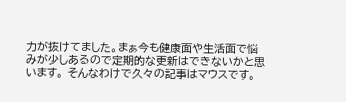力が抜けてました。まぁ今も健康面や生活面で悩みが少しあるので定期的な更新はできないかと思います。 そんなわけで久々の記事はマウスです。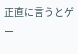正直に言うとゲー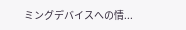ミングデバイスへの情...